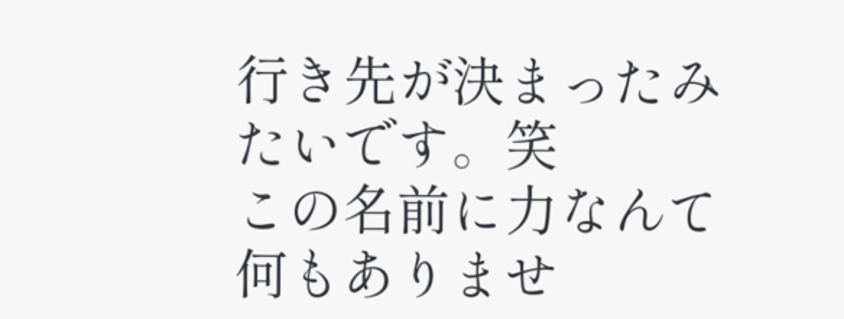行き先が決まったみたいです。笑
この名前に力なんて何もありませ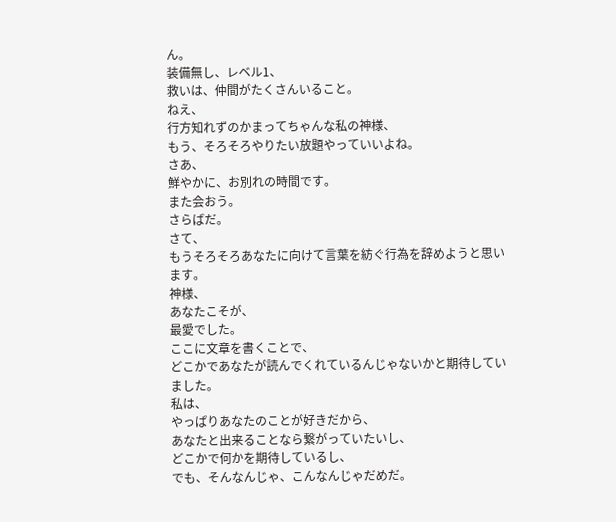ん。
装備無し、レベル1、
救いは、仲間がたくさんいること。
ねえ、
行方知れずのかまってちゃんな私の神様、
もう、そろそろやりたい放題やっていいよね。
さあ、
鮮やかに、お別れの時間です。
また会おう。
さらばだ。
さて、
もうそろそろあなたに向けて言葉を紡ぐ行為を辞めようと思います。
神様、
あなたこそが、
最愛でした。
ここに文章を書くことで、
どこかであなたが読んでくれているんじゃないかと期待していました。
私は、
やっぱりあなたのことが好きだから、
あなたと出来ることなら繋がっていたいし、
どこかで何かを期待しているし、
でも、そんなんじゃ、こんなんじゃだめだ。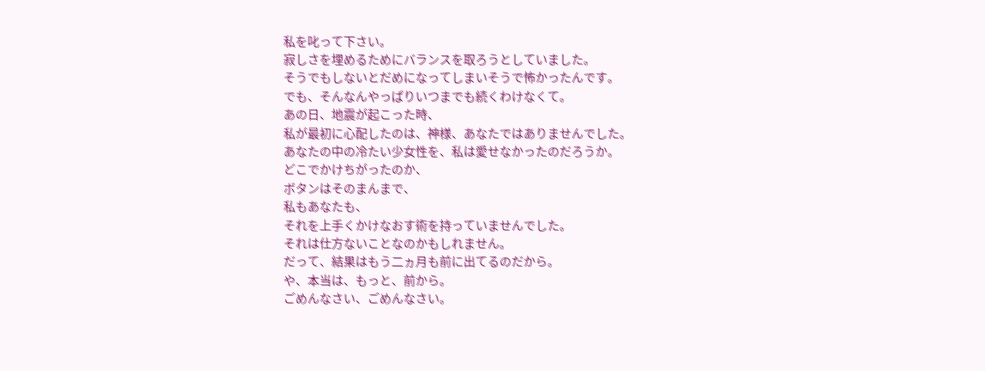私を叱って下さい。
寂しさを埋めるためにバランスを取ろうとしていました。
そうでもしないとだめになってしまいそうで怖かったんです。
でも、そんなんやっぱりいつまでも続くわけなくて。
あの日、地震が起こった時、
私が最初に心配したのは、神様、あなたではありませんでした。
あなたの中の冷たい少女性を、私は愛せなかったのだろうか。
どこでかけちがったのか、
ボタンはそのまんまで、
私もあなたも、
それを上手くかけなおす術を持っていませんでした。
それは仕方ないことなのかもしれません。
だって、結果はもう二ヵ月も前に出てるのだから。
や、本当は、もっと、前から。
ごめんなさい、ごめんなさい。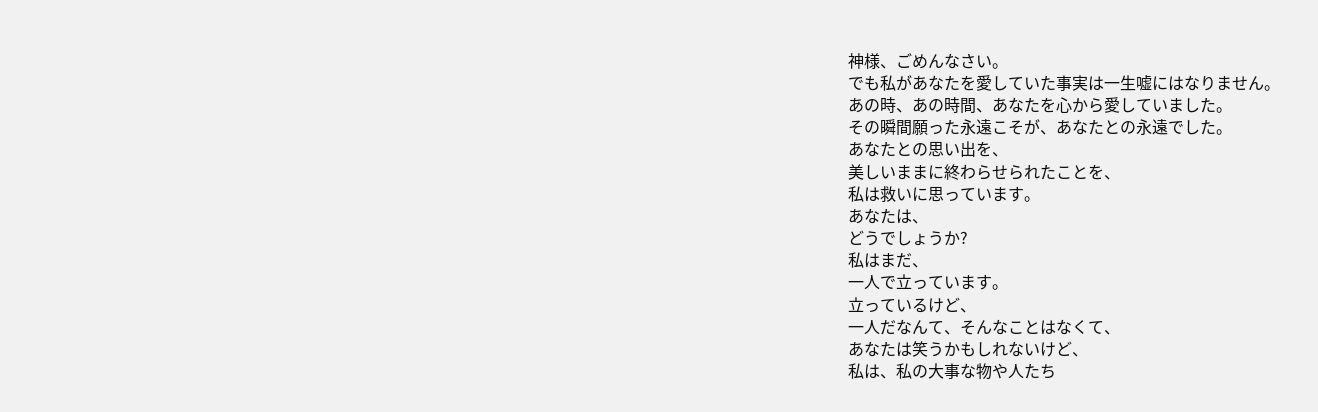神様、ごめんなさい。
でも私があなたを愛していた事実は一生嘘にはなりません。
あの時、あの時間、あなたを心から愛していました。
その瞬間願った永遠こそが、あなたとの永遠でした。
あなたとの思い出を、
美しいままに終わらせられたことを、
私は救いに思っています。
あなたは、
どうでしょうか?
私はまだ、
一人で立っています。
立っているけど、
一人だなんて、そんなことはなくて、
あなたは笑うかもしれないけど、
私は、私の大事な物や人たち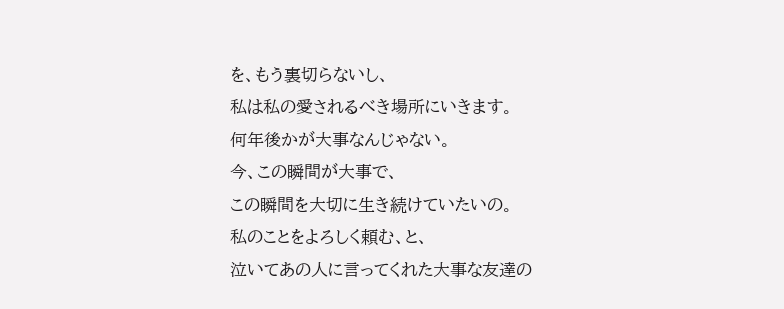を、もう裏切らないし、
私は私の愛されるべき場所にいきます。
何年後かが大事なんじゃない。
今、この瞬間が大事で、
この瞬間を大切に生き続けていたいの。
私のことをよろしく頼む、と、
泣いてあの人に言ってくれた大事な友達の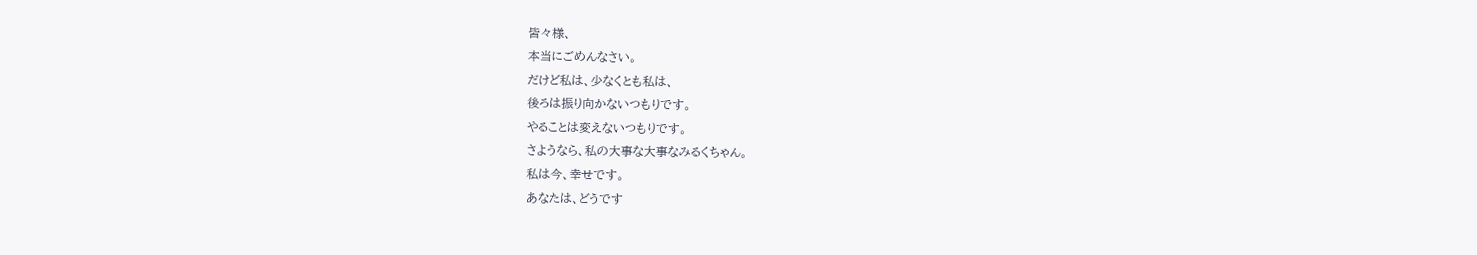皆々様、
本当にごめんなさい。
だけど私は、少なくとも私は、
後ろは振り向かないつもりです。
やることは変えないつもりです。
さようなら、私の大事な大事なみるくちゃん。
私は今、幸せです。
あなたは、どうです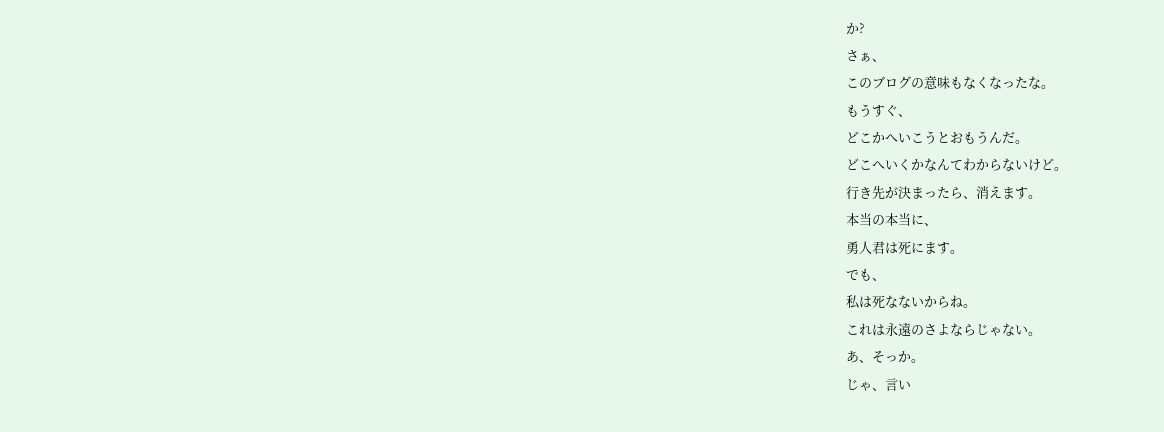か?
さぁ、
このブログの意味もなくなったな。
もうすぐ、
どこかへいこうとおもうんだ。
どこへいくかなんてわからないけど。
行き先が決まったら、消えます。
本当の本当に、
勇人君は死にます。
でも、
私は死なないからね。
これは永遠のさよならじゃない。
あ、そっか。
じゃ、言い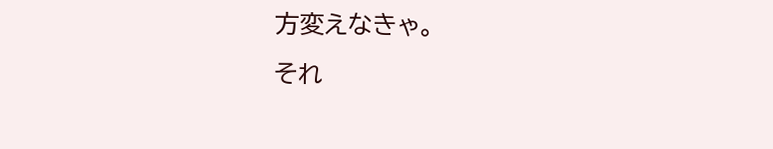方変えなきゃ。
それ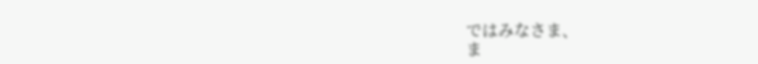ではみなさま、
ま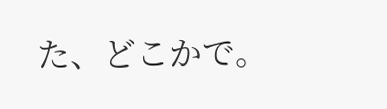た、どこかで。